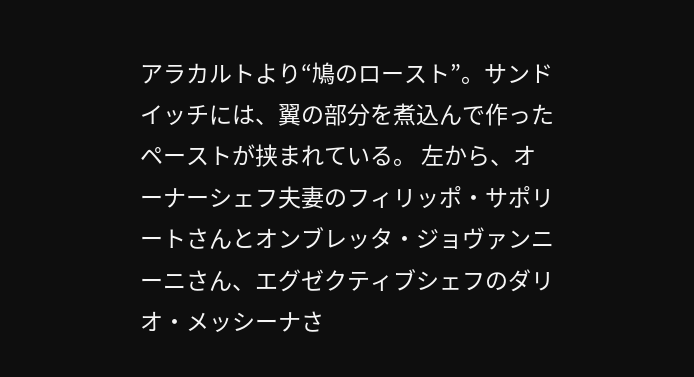アラカルトより“鳩のロースト”。サンドイッチには、翼の部分を煮込んで作ったペーストが挟まれている。 左から、オーナーシェフ夫妻のフィリッポ・サポリートさんとオンブレッタ・ジョヴァンニーニさん、エグゼクティブシェフのダリオ・メッシーナさ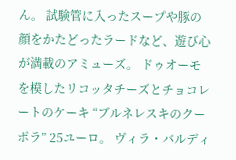ん。 試験管に入ったスープや豚の顔をかたどったラードなど、遊び心が満載のアミューズ。 ドゥオーモを模したリコッタチーズとチョコレートのケーキ “ブルネレスキのクーポラ” 25ユーロ。 ヴィラ・バルディ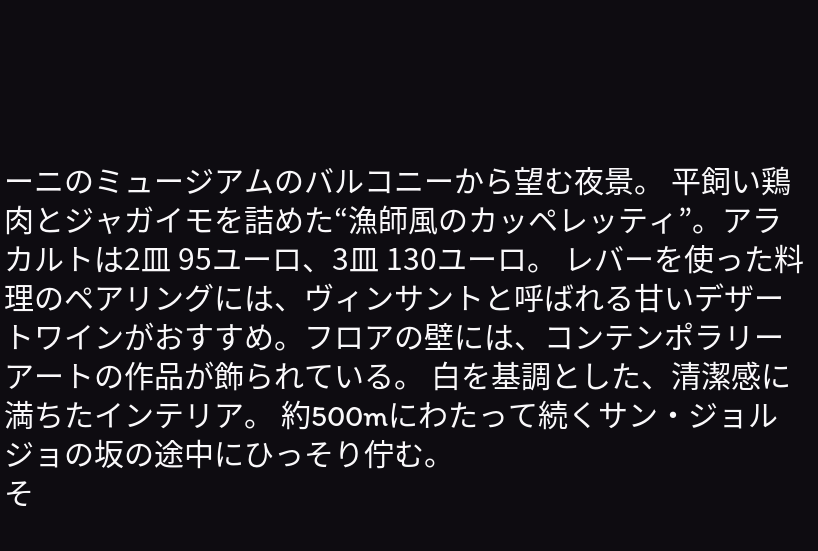ーニのミュージアムのバルコニーから望む夜景。 平飼い鶏肉とジャガイモを詰めた“漁師風のカッペレッティ”。アラカルトは2皿 95ユーロ、3皿 130ユーロ。 レバーを使った料理のペアリングには、ヴィンサントと呼ばれる甘いデザートワインがおすすめ。フロアの壁には、コンテンポラリーアートの作品が飾られている。 白を基調とした、清潔感に満ちたインテリア。 約500mにわたって続くサン・ジョルジョの坂の途中にひっそり佇む。
そ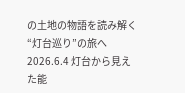の土地の物語を読み解く “灯台巡り”の旅へ 2026.6.4 灯台から見えた能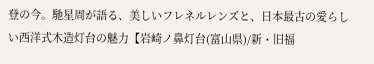登の今。馳星周が語る、美しいフレネルレンズと、日本最古の愛らしい西洋式木造灯台の魅力【岩崎ノ鼻灯台(富山県)/新・旧福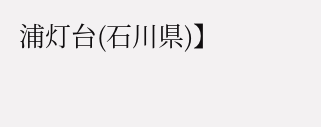浦灯台(石川県)】